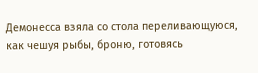Демонесса взяла со стола переливающуюся, как чешуя рыбы, броню, готовясь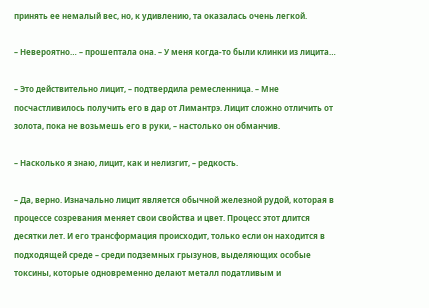принять ее немалый вес, но, к удивлению, та оказалась очень легкой.

– Невероятно… – прошептала она. – У меня когда-то были клинки из лицита…

– Это действительно лицит, – подтвердила ремесленница. – Мне посчастливилось получить его в дар от Лимантрэ. Лицит сложно отличить от золота, пока не возьмешь его в руки, – настолько он обманчив.

– Насколько я знаю, лицит, как и нелизгит, – редкость.

– Да, верно. Изначально лицит является обычной железной рудой, которая в процессе созревания меняет свои свойства и цвет. Процесс этот длится десятки лет. И его трансформация происходит, только если он находится в подходящей среде – среди подземных грызунов, выделяющих особые токсины, которые одновременно делают металл податливым и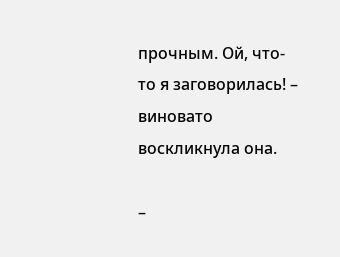прочным. Ой, что-то я заговорилась! – виновато воскликнула она.

–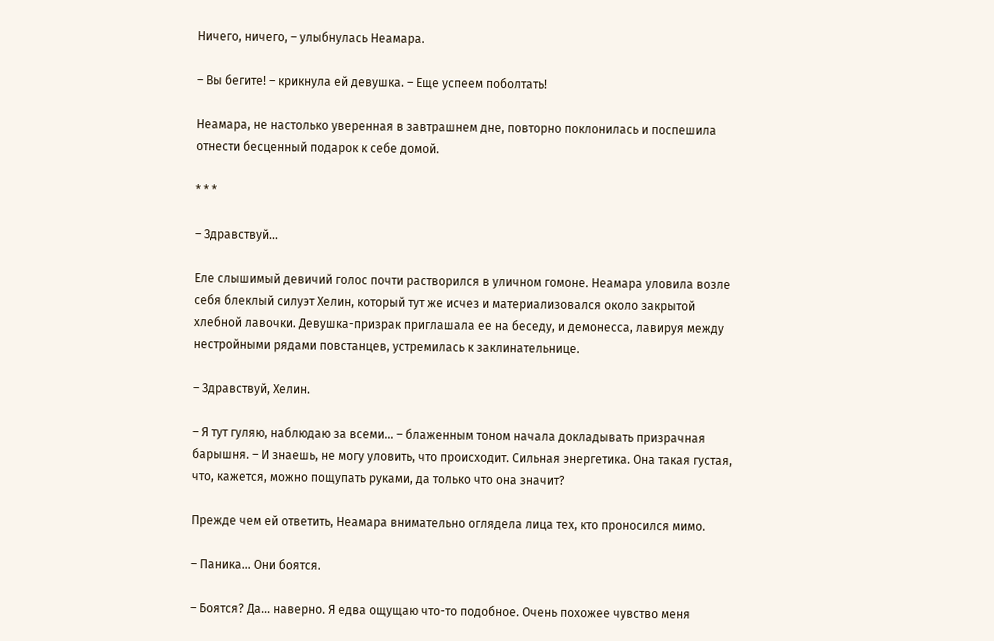Ничего, ничего, – улыбнулась Неамара.

– Вы бегите! – крикнула ей девушка. – Еще успеем поболтать!

Неамара, не настолько уверенная в завтрашнем дне, повторно поклонилась и поспешила отнести бесценный подарок к себе домой.

* * *

– Здравствуй…

Еле слышимый девичий голос почти растворился в уличном гомоне. Неамара уловила возле себя блеклый силуэт Хелин, который тут же исчез и материализовался около закрытой хлебной лавочки. Девушка-призрак приглашала ее на беседу, и демонесса, лавируя между нестройными рядами повстанцев, устремилась к заклинательнице.

– Здравствуй, Хелин.

– Я тут гуляю, наблюдаю за всеми… – блаженным тоном начала докладывать призрачная барышня. – И знаешь, не могу уловить, что происходит. Сильная энергетика. Она такая густая, что, кажется, можно пощупать руками, да только что она значит?

Прежде чем ей ответить, Неамара внимательно оглядела лица тех, кто проносился мимо.

– Паника… Они боятся.

– Боятся? Да… наверно. Я едва ощущаю что-то подобное. Очень похожее чувство меня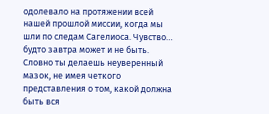одолевало на протяжении всей нашей прошлой миссии, когда мы шли по следам Сагелиоса. Чувство… будто завтра может и не быть. Словно ты делаешь неуверенный мазок, не имея четкого представления о том, какой должна быть вся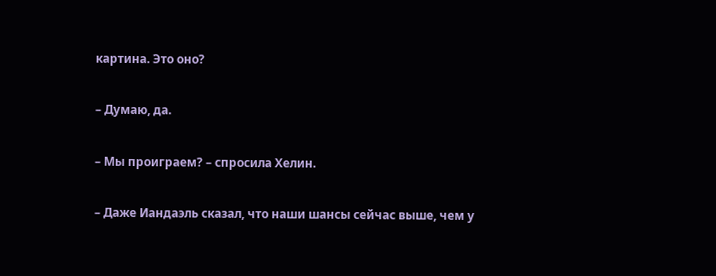картина. Это оно?

– Думаю, да.

– Мы проиграем? – спросила Хелин.

– Даже Иандаэль сказал, что наши шансы сейчас выше, чем у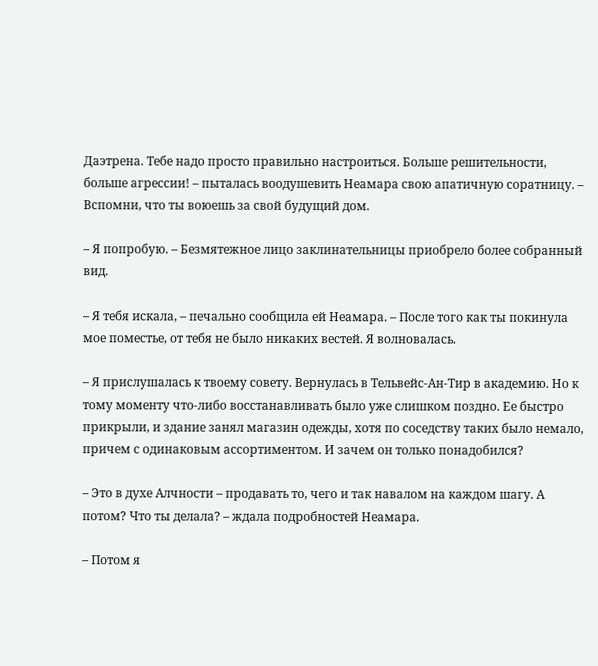Даэтрена. Тебе надо просто правильно настроиться. Больше решительности, больше агрессии! – пыталась воодушевить Неамара свою апатичную соратницу. – Вспомни, что ты воюешь за свой будущий дом.

– Я попробую. – Безмятежное лицо заклинательницы приобрело более собранный вид.

– Я тебя искала, – печально сообщила ей Неамара. – После того как ты покинула мое поместье, от тебя не было никаких вестей. Я волновалась.

– Я прислушалась к твоему совету. Вернулась в Тельвейс-Ан-Тир в академию. Но к тому моменту что-либо восстанавливать было уже слишком поздно. Ее быстро прикрыли, и здание занял магазин одежды, хотя по соседству таких было немало, причем с одинаковым ассортиментом. И зачем он только понадобился?

– Это в духе Алчности – продавать то, чего и так навалом на каждом шагу. А потом? Что ты делала? – ждала подробностей Неамара.

– Потом я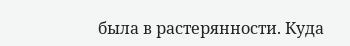была в растерянности. Куда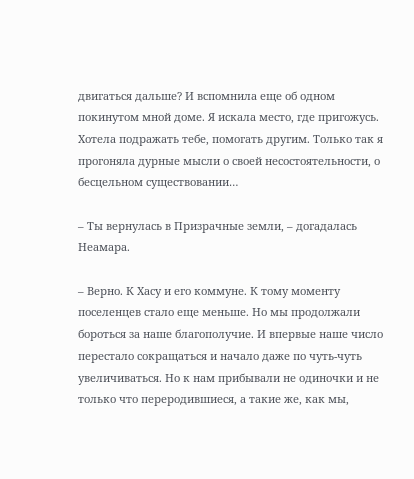двигаться дальше? И вспомнила еще об одном покинутом мной доме. Я искала место, где пригожусь. Хотела подражать тебе, помогать другим. Только так я прогоняла дурные мысли о своей несостоятельности, о бесцельном существовании…

– Ты вернулась в Призрачные земли, – догадалась Неамара.

– Верно. К Хасу и его коммуне. К тому моменту поселенцев стало еще меньше. Но мы продолжали бороться за наше благополучие. И впервые наше число перестало сокращаться и начало даже по чуть-чуть увеличиваться. Но к нам прибывали не одиночки и не только что переродившиеся, а такие же, как мы,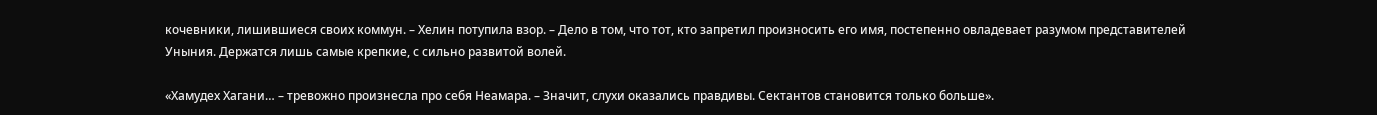кочевники, лишившиеся своих коммун. – Хелин потупила взор. – Дело в том, что тот, кто запретил произносить его имя, постепенно овладевает разумом представителей Уныния. Держатся лишь самые крепкие, с сильно развитой волей.

«Хамудех Хагани… – тревожно произнесла про себя Неамара. – Значит, слухи оказались правдивы. Сектантов становится только больше».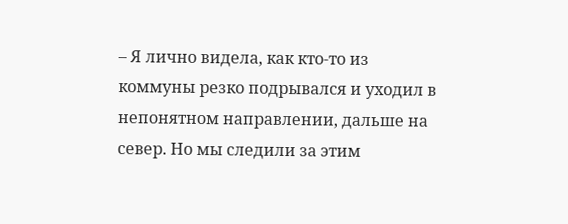– Я лично видела, как кто-то из коммуны резко подрывался и уходил в непонятном направлении, дальше на север. Но мы следили за этим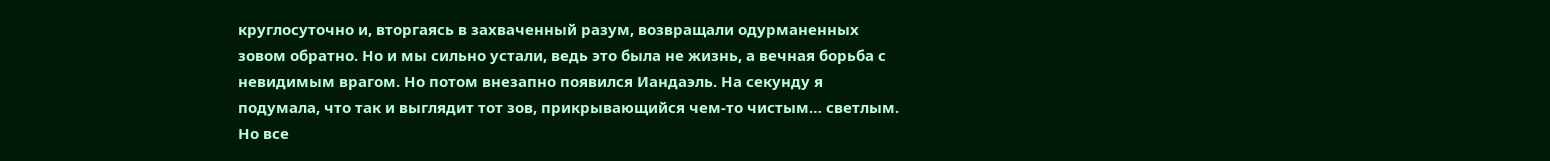круглосуточно и, вторгаясь в захваченный разум, возвращали одурманенных зовом обратно. Но и мы сильно устали, ведь это была не жизнь, а вечная борьба с невидимым врагом. Но потом внезапно появился Иандаэль. На секунду я подумала, что так и выглядит тот зов, прикрывающийся чем-то чистым… светлым. Но все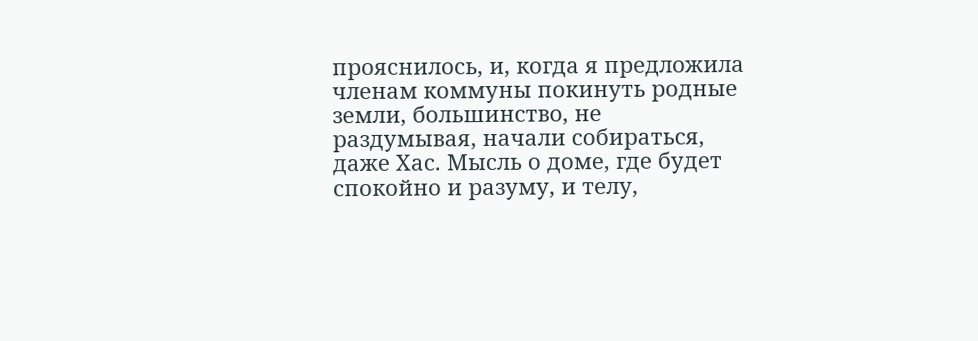прояснилось, и, когда я предложила членам коммуны покинуть родные земли, большинство, не раздумывая, начали собираться, даже Хас. Мысль о доме, где будет спокойно и разуму, и телу,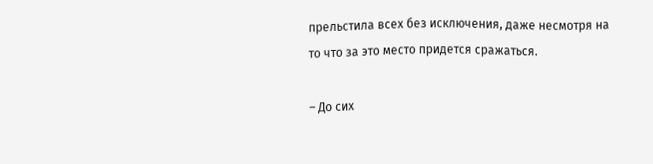прельстила всех без исключения, даже несмотря на то что за это место придется сражаться.

– До сих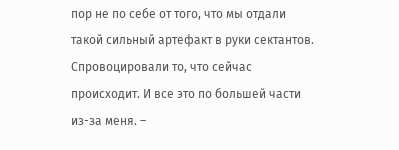пор не по себе от того, что мы отдали такой сильный артефакт в руки сектантов. Спровоцировали то, что сейчас происходит. И все это по большей части из-за меня. –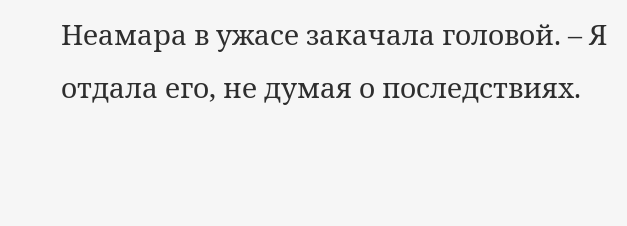Неамара в ужасе закачала головой. – Я отдала его, не думая о последствиях.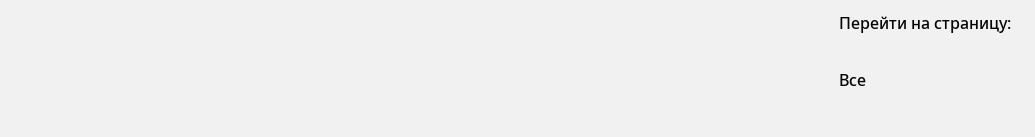Перейти на страницу:

Все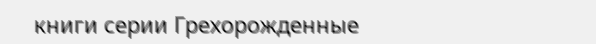книги серии Грехорожденные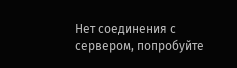Нет соединения с сервером, попробуйте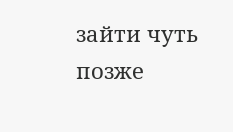зайти чуть позже